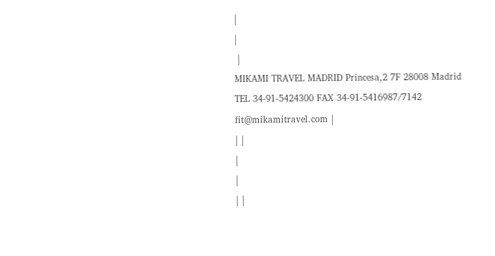|
|
 |
MIKAMI TRAVEL MADRID Princesa,2 7F 28008 Madrid TEL 34-91-5424300 FAX 34-91-5416987/7142 fit@mikamitravel.com |
| |
|
|
| |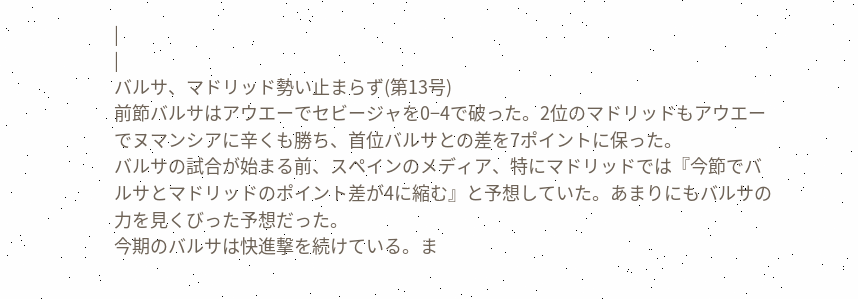|
|
バルサ、マドリッド勢い止まらず(第13号)
前節バルサはアウエーでセビージャを0−4で破った。2位のマドリッドもアウエーでヌマンシアに辛くも勝ち、首位バルサとの差を7ポイントに保った。
バルサの試合が始まる前、スペインのメディア、特にマドリッドでは『今節でバルサとマドリッドのポイント差が4に縮む』と予想していた。あまりにもバルサの力を見くびった予想だった。
今期のバルサは快進撃を続けている。ま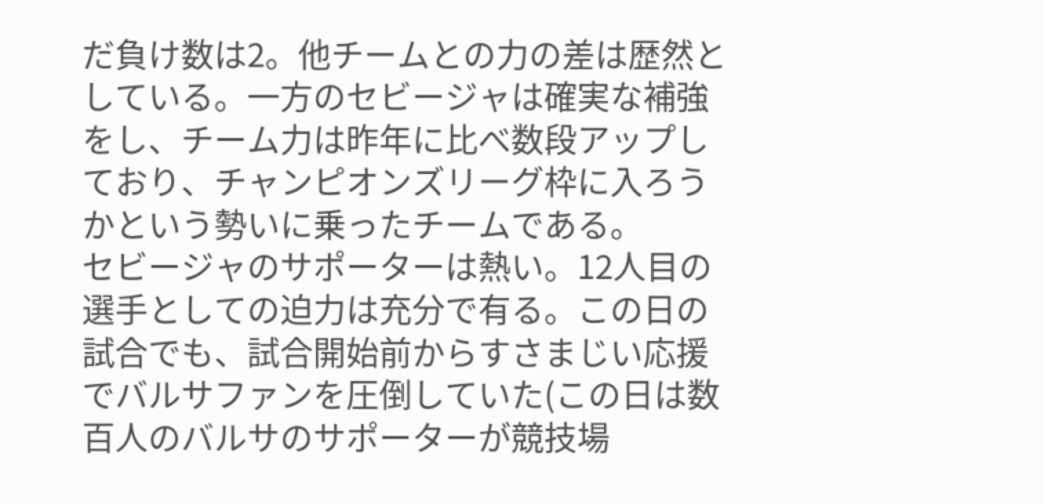だ負け数は2。他チームとの力の差は歴然としている。一方のセビージャは確実な補強をし、チーム力は昨年に比べ数段アップしており、チャンピオンズリーグ枠に入ろうかという勢いに乗ったチームである。
セビージャのサポーターは熱い。12人目の選手としての迫力は充分で有る。この日の試合でも、試合開始前からすさまじい応援でバルサファンを圧倒していた(この日は数百人のバルサのサポーターが競技場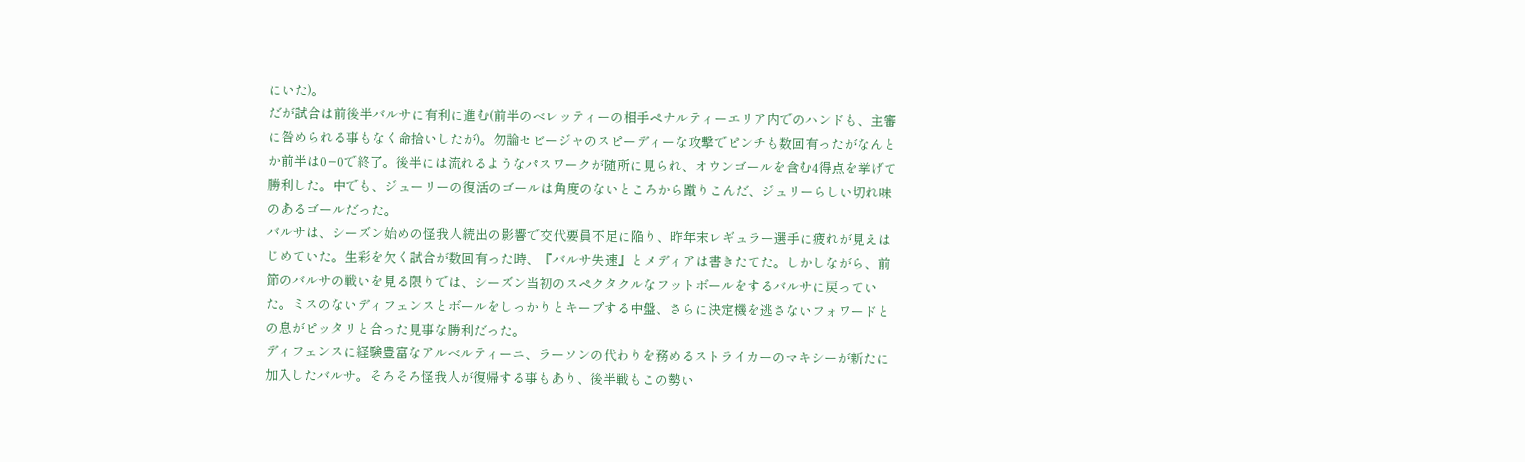にいた)。
だが試合は前後半バルサに有利に進む(前半のベレッティーの相手ペナルティーエリア内でのハンドも、主審に咎められる事もなく命拾いしたが)。勿論セビージャのスピーディーな攻撃でピンチも数回有ったがなんとか前半は0−0で終了。後半には流れるようなパスワークが随所に見られ、オウンゴールを含む4得点を挙げて勝利した。中でも、ジューリーの復活のゴールは角度のないところから蹴りこんだ、ジュリーらしい切れ味のあるゴールだった。
バルサは、シーズン始めの怪我人続出の影響で交代要員不足に陥り、昨年末レギュラー選手に疲れが見えはじめていた。生彩を欠く試合が数回有った時、『バルサ失速』とメディアは書きたてた。しかしながら、前節のバルサの戦いを見る限りでは、シーズン当初のスペクタクルなフットボールをするバルサに戻っていた。ミスのないディフェンスとボールをしっかりとキープする中盤、さらに決定機を逃さないフォワードとの息がピッタリと合った見事な勝利だった。
ディフェンスに経験豊富なアルベルティーニ、ラーソンの代わりを務めるストライカーのマキシーが新たに加入したバルサ。そろそろ怪我人が復帰する事もあり、後半戦もこの勢い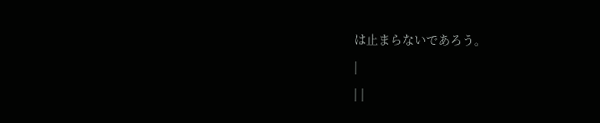は止まらないであろう。
|
| |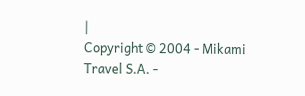|
Copyright © 2004 - Mikami Travel S.A. -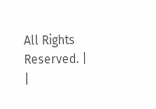All Rights Reserved. |
|